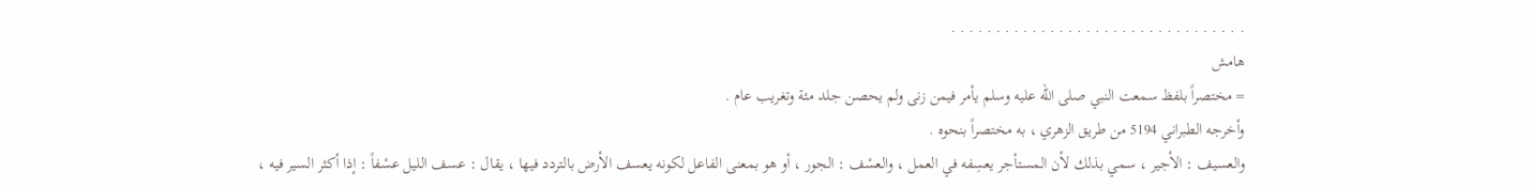. . . . . . . . . . . . . . . . . . . . . . . . . . . . . . . . .
هامش
= مختصراً بلفظ سمعت النبي صلى الله عليه وسلم يأمر فيمن زنى ولم يحصن جلد مئة وتغريب عام .
وأخرجه الطبراني 5194 من طريق الزهري ، به مختصراً بنحوه .
والعسيف : الأجير ، سمي بذلك لأن المستأجر يعسِفه في العمل ، والعسْف : الجور ، أو هو بمعنى الفاعل لكونه يعسف الأرض بالتردد فيها ، يقال : عسف الليل عسْفاً : إذا أكثر السير فيه ،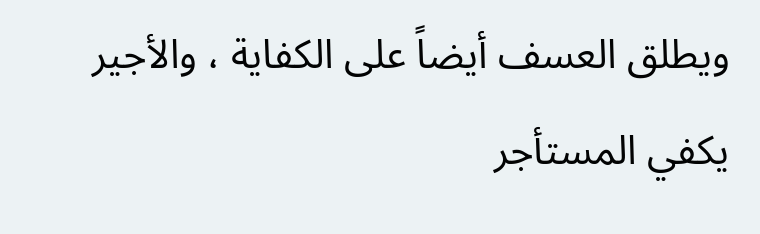ويطلق العسف أيضاً على الكفاية ، والأجير يكفي المستأجر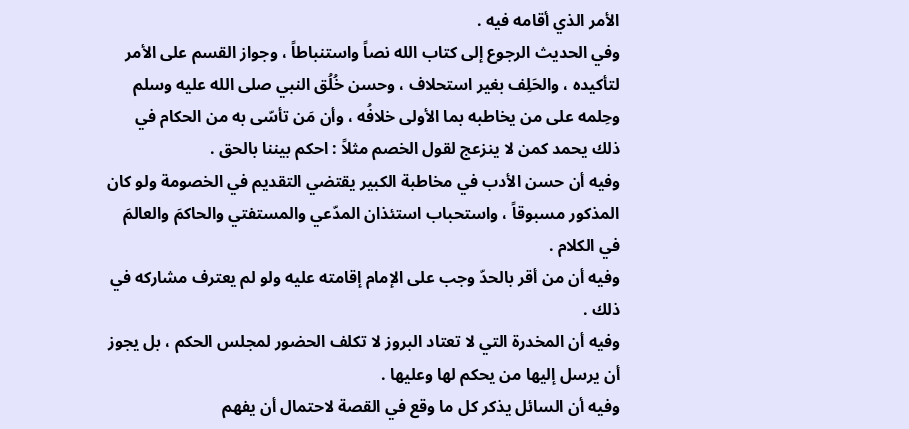الأمر الذي أقامه فيه .
وفي الحديث الرجوع إلى كتاب الله نصاً واستنباطاً ، وجواز القسم على الأمر لتأكيده ، والحَلِف بغير استحلاف ، وحسن خُلُق النبي صلى الله عليه وسلم وحِلمه على من يخاطبه بما الأولى خلافُه ، وأن مَن تأسّى به من الحكام في ذلك يحمد كمن لا ينزعج لقول الخصم مثلاً : احكم بيننا بالحق .
وفيه أن حسن الأدب في مخاطبة الكبير يقتضي التقديم في الخصومة ولو كان المذكور مسبوقاً ، واستحباب استئذان المدّعي والمستفتي والحاكمَ والعالمَ في الكلام .
وفيه أن من أقر بالحدّ وجب على الإمام إقامته عليه ولو لم يعترف مشاركه في ذلك .
وفيه أن المخدرة التي لا تعتاد البروز لا تكلف الحضور لمجلس الحكم ، بل يجوز أن يرسل إليها من يحكم لها وعليها .
وفيه أن السائل يذكر كل ما وقع في القصة لاحتمال أن يفهم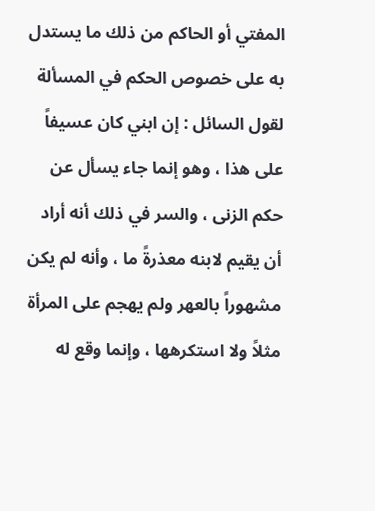المفتي أو الحاكم من ذلك ما يستدل به على خصوص الحكم في المسألة لقول السائل : إن ابني كان عسيفاً على هذا ، وهو إنما جاء يسأل عن حكم الزنى ، والسر في ذلك أنه أراد أن يقيم لابنه معذرةً ما ، وأنه لم يكن مشهوراً بالعهر ولم يهجم على المرأة مثلاً ولا استكرهها ، وإنما وقع له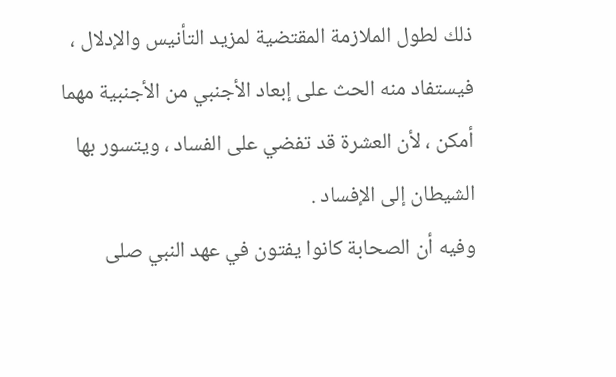ذلك لطول الملازمة المقتضية لمزيد التأنيس والإدلال ، فيستفاد منه الحث على إبعاد الأجنبي من الأجنبية مهما أمكن ، لأن العشرة قد تفضي على الفساد ، ويتسور بها الشيطان إلى الإفساد .
وفيه أن الصحابة كانوا يفتون في عهد النبي صلى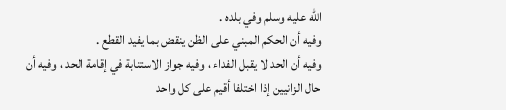الله عليه وسلم وفي بلده .
وفيه أن الحكم المبني على الظن ينقض بما يفيد القطع .
وفيه أن الحد لا يقبل الفداء ، وفيه جواز الاستنابة في إقامة الحد ، وفيه أن حال الزانيين إذا اختلفا أقيم على كل واحد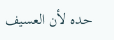حده لأن العسيف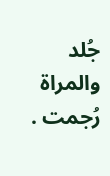جُلد والمراة رُجمت .